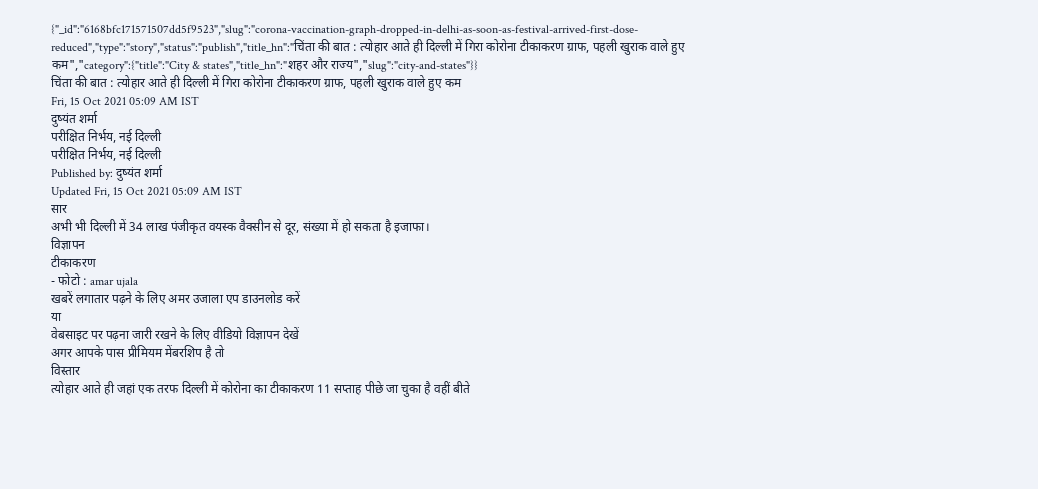{"_id":"6168bfc171571507dd5f9523","slug":"corona-vaccination-graph-dropped-in-delhi-as-soon-as-festival-arrived-first-dose-reduced","type":"story","status":"publish","title_hn":"चिंता की बात : त्योहार आते ही दिल्ली में गिरा कोरोना टीकाकरण ग्राफ, पहली खुराक वाले हुए कम","category":{"title":"City & states","title_hn":"शहर और राज्य","slug":"city-and-states"}}
चिंता की बात : त्योहार आते ही दिल्ली में गिरा कोरोना टीकाकरण ग्राफ, पहली खुराक वाले हुए कम
Fri, 15 Oct 2021 05:09 AM IST
दुष्यंत शर्मा
परीक्षित निर्भय, नई दिल्ली
परीक्षित निर्भय, नई दिल्ली
Published by: दुष्यंत शर्मा
Updated Fri, 15 Oct 2021 05:09 AM IST
सार
अभी भी दिल्ली में 34 लाख पंजीकृत वयस्क वैक्सीन से दूर, संख्या में हो सकता है इजाफा।
विज्ञापन
टीकाकरण
- फोटो : amar ujala
खबरें लगातार पढ़ने के लिए अमर उजाला एप डाउनलोड करें
या
वेबसाइट पर पढ़ना जारी रखने के लिए वीडियो विज्ञापन देखें
अगर आपके पास प्रीमियम मेंबरशिप है तो
विस्तार
त्योहार आते ही जहां एक तरफ दिल्ली में कोरोना का टीकाकरण 11 सप्ताह पीछे जा चुका है वहीं बीते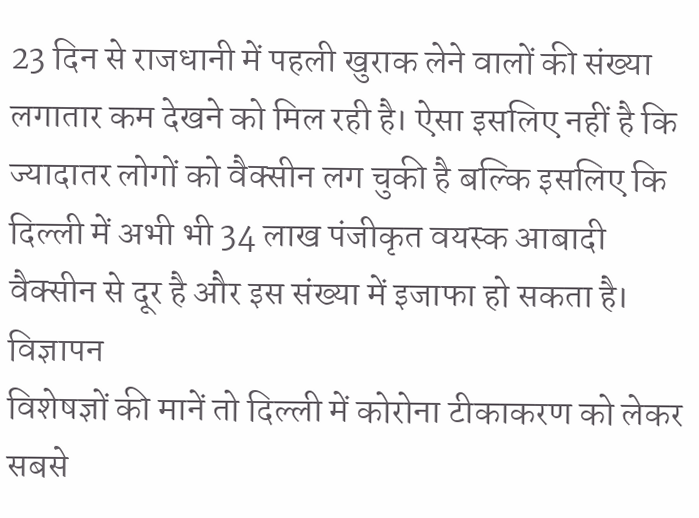23 दिन से राजधानी में पहली खुराक लेने वालों की संख्या लगातार कम देखने को मिल रही है। ऐसा इसलिए नहीं है कि ज्यादातर लोगों को वैक्सीन लग चुकी है बल्कि इसलिए कि दिल्ली में अभी भी 34 लाख पंजीकृत वयस्क आबादी वैक्सीन से दूर है और इस संख्या में इजाफा हो सकता है।
विज्ञापन
विशेषज्ञों की मानें तो दिल्ली में कोरोना टीकाकरण को लेकर सबसे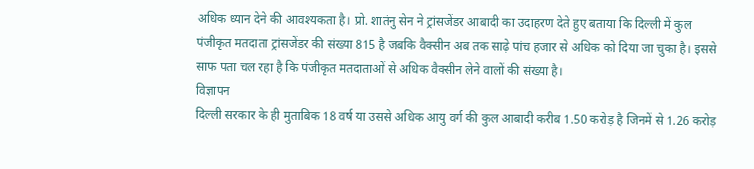अधिक ध्यान देने की आवश्यकता है। प्रो. शातंनु सेन ने ट्रांसजेंडर आबादी का उदाहरण देते हुए बताया कि दिल्ली में कुल पंजीकृत मतदाता ट्रांसजेंडर की संख्या 815 है जबकि वैक्सीन अब तक साढ़े पांच हजार से अधिक को दिया जा चुका है। इससे साफ पता चल रहा है कि पंजीकृत मतदाताओं से अधिक वैक्सीन लेने वालों की संख्या है।
विज्ञापन
दिल्ली सरकार के ही मुताबिक 18 वर्ष या उससे अधिक आयु वर्ग की कुल आबादी करीब 1.50 करोड़ है जिनमें से 1.26 करोड़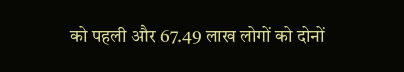को पहली और 67.49 लाख लोगों को दोनों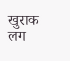खुराक लग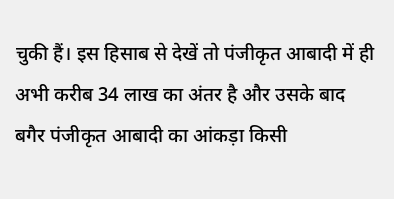चुकी हैं। इस हिसाब से देखें तो पंजीकृत आबादी में ही अभी करीब 34 लाख का अंतर है और उसके बाद बगैर पंजीकृत आबादी का आंकड़ा किसी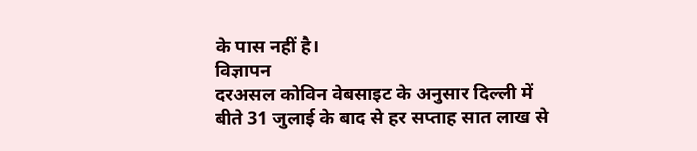के पास नहीं है।
विज्ञापन
दरअसल कोविन वेबसाइट के अनुसार दिल्ली में बीते 31 जुलाई के बाद से हर सप्ताह सात लाख से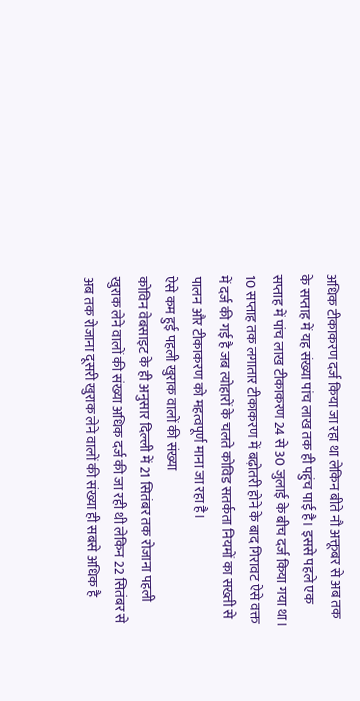अधिक टीकाकरण दर्ज किया जा रहा था लेकिन बीते नौ अक्तूबर से अब तक के सप्ताह में यह संख्या पांच लाख तक ही पहुंच पाई है। इससे पहले एक सप्ताह में पांच लाख टीकाकरण 24 से 30 जुलाई के बीच दर्ज किया गया था। 10 सप्ताह तक लगातार टीकाकरण में बढ़ोतरी होने के बाद गिरावट ऐसे वक्त में दर्ज की गई है जब त्योहारों के चलते कोविड सतर्कता नियमों का सख्ती से पालन और टीकाकरण को महत्वपूर्ण माना जा रहा है।
ऐसे कम हुई पहली खुराक वालों की संख्या
कोविन वेबसाइट के ही अनुसार दिल्ली में 21 सितंबर तक रोजाना पहली खुराक लेने वालों की संख्या अधिक दर्ज की जा रही थी लेकिन 22 सितंबर से अब तक रोजाना दूसरी खुराक लेने वालों की संख्या ही सबसे अधिक है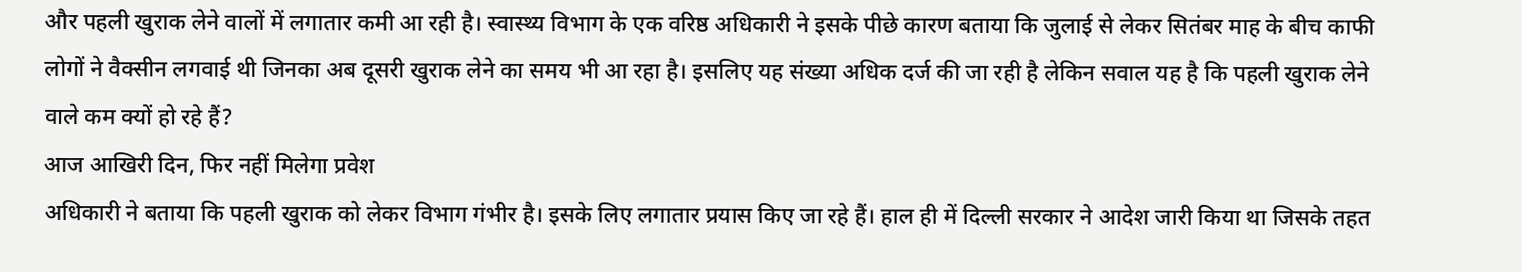और पहली खुराक लेने वालों में लगातार कमी आ रही है। स्वास्थ्य विभाग के एक वरिष्ठ अधिकारी ने इसके पीछे कारण बताया कि जुलाई से लेकर सितंबर माह के बीच काफी लोगों ने वैक्सीन लगवाई थी जिनका अब दूसरी खुराक लेने का समय भी आ रहा है। इसलिए यह संख्या अधिक दर्ज की जा रही है लेकिन सवाल यह है कि पहली खुराक लेने वाले कम क्यों हो रहे हैं?
आज आखिरी दिन, फिर नहीं मिलेगा प्रवेश
अधिकारी ने बताया कि पहली खुराक को लेकर विभाग गंभीर है। इसके लिए लगातार प्रयास किए जा रहे हैं। हाल ही में दिल्ली सरकार ने आदेश जारी किया था जिसके तहत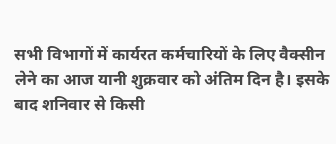सभी विभागों में कार्यरत कर्मचारियों के लिए वैक्सीन लेने का आज यानी शुक्रवार को अंतिम दिन है। इसके बाद शनिवार से किसी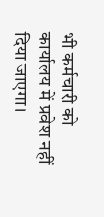भी कर्मचारी को कार्यालय में प्रवेश नहीं दिया जाएगा।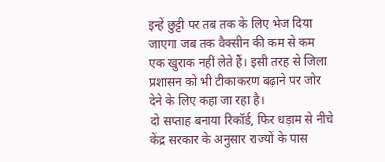इन्हें छुट्टी पर तब तक के लिए भेज दिया जाएगा जब तक वैक्सीन की कम से कम एक खुराक नहीं लेते हैं। इसी तरह से जिला प्रशासन को भी टीकाकरण बढ़ाने पर जोर देने के लिए कहा जा रहा है।
दो सप्ताह बनाया रिकॉर्ड, फिर धड़ाम से नीचे
केंद्र सरकार के अनुसार राज्यों के पास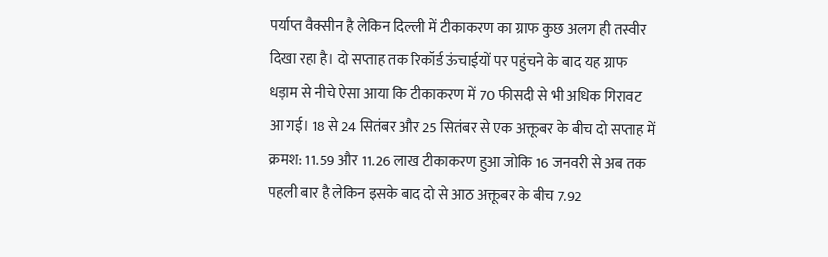पर्याप्त वैक्सीन है लेकिन दिल्ली में टीकाकरण का ग्राफ कुछ अलग ही तस्वीर दिखा रहा है। दो सप्ताह तक रिकॉर्ड ऊंचाईयों पर पहुंचने के बाद यह ग्राफ धड़ाम से नीचे ऐसा आया कि टीकाकरण में 70 फीसदी से भी अधिक गिरावट आ गई। 18 से 24 सितंबर और 25 सितंबर से एक अक्तूबर के बीच दो सप्ताह में क्रमश: 11.59 और 11.26 लाख टीकाकरण हुआ जोकि 16 जनवरी से अब तक पहली बार है लेकिन इसके बाद दो से आठ अक्तूबर के बीच 7.92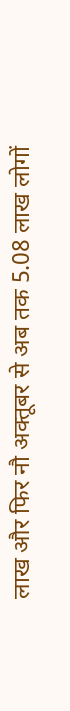लाख और फिर नौ अक्तूबर से अब तक 5.08 लाख लोगों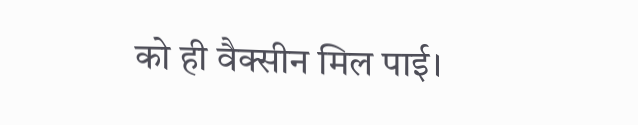को ही वैक्सीन मिल पाई।